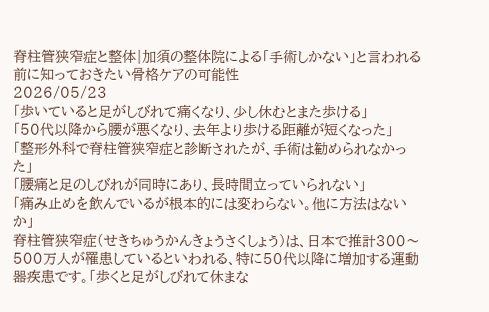脊柱管狭窄症と整体|加須の整体院による「手術しかない」と言われる前に知っておきたい骨格ケアの可能性
2026/05/23
「歩いていると足がしびれて痛くなり、少し休むとまた歩ける」
「50代以降から腰が悪くなり、去年より歩ける距離が短くなった」
「整形外科で脊柱管狭窄症と診断されたが、手術は勧められなかった」
「腰痛と足のしびれが同時にあり、長時間立っていられない」
「痛み止めを飲んでいるが根本的には変わらない。他に方法はないか」
脊柱管狭窄症(せきちゅうかんきょうさくしょう)は、日本で推計300〜500万人が罹患しているといわれる、特に50代以降に増加する運動器疾患です。「歩くと足がしびれて休まな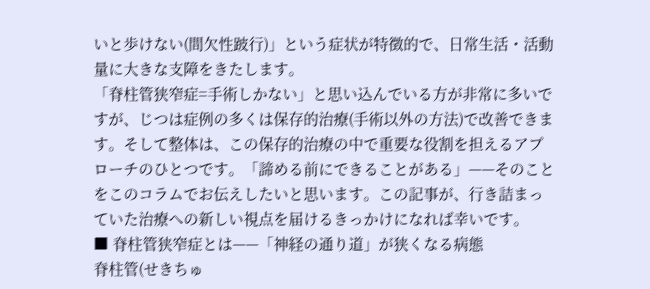いと歩けない(間欠性跛行)」という症状が特徴的で、日常生活・活動量に大きな支障をきたします。
「脊柱管狭窄症=手術しかない」と思い込んでいる方が非常に多いですが、じつは症例の多くは保存的治療(手術以外の方法)で改善できます。そして整体は、この保存的治療の中で重要な役割を担えるアプローチのひとつです。「諦める前にできることがある」——そのことをこのコラムでお伝えしたいと思います。この記事が、行き詰まっていた治療への新しい視点を届けるきっかけになれば幸いです。
■ 脊柱管狭窄症とは——「神経の通り道」が狭くなる病態
脊柱管(せきちゅ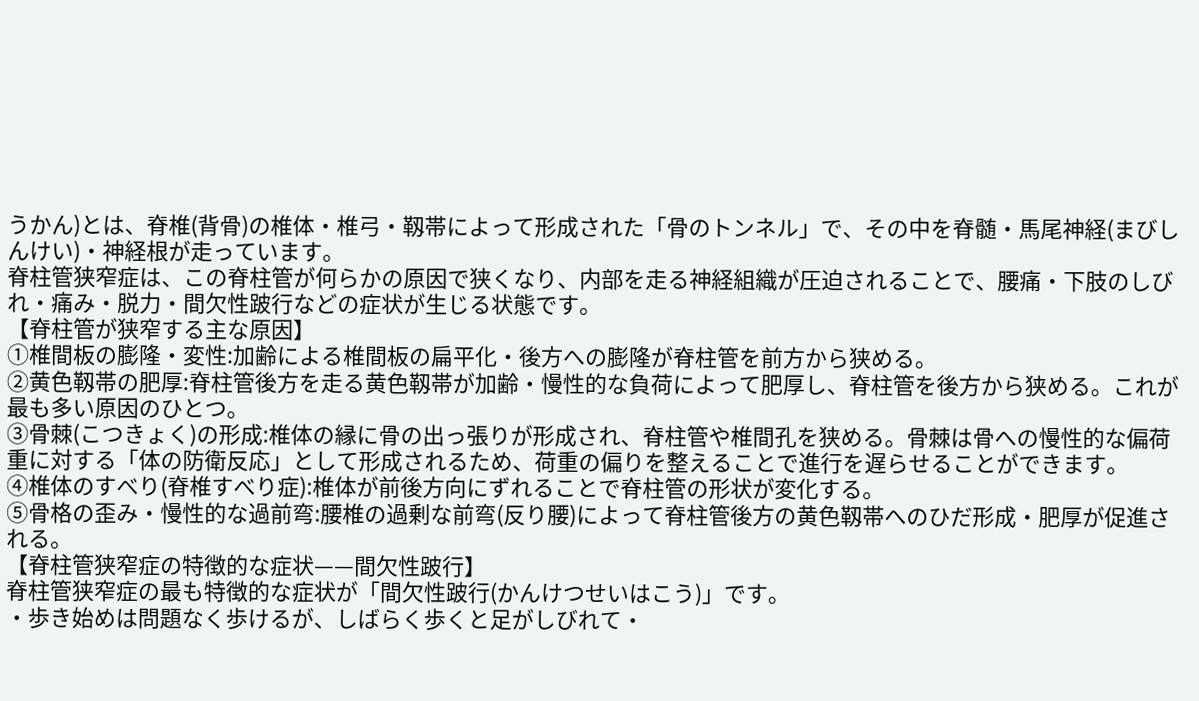うかん)とは、脊椎(背骨)の椎体・椎弓・靱帯によって形成された「骨のトンネル」で、その中を脊髄・馬尾神経(まびしんけい)・神経根が走っています。
脊柱管狭窄症は、この脊柱管が何らかの原因で狭くなり、内部を走る神経組織が圧迫されることで、腰痛・下肢のしびれ・痛み・脱力・間欠性跛行などの症状が生じる状態です。
【脊柱管が狭窄する主な原因】
①椎間板の膨隆・変性:加齢による椎間板の扁平化・後方への膨隆が脊柱管を前方から狭める。
②黄色靱帯の肥厚:脊柱管後方を走る黄色靱帯が加齢・慢性的な負荷によって肥厚し、脊柱管を後方から狭める。これが最も多い原因のひとつ。
③骨棘(こつきょく)の形成:椎体の縁に骨の出っ張りが形成され、脊柱管や椎間孔を狭める。骨棘は骨への慢性的な偏荷重に対する「体の防衛反応」として形成されるため、荷重の偏りを整えることで進行を遅らせることができます。
④椎体のすべり(脊椎すべり症):椎体が前後方向にずれることで脊柱管の形状が変化する。
⑤骨格の歪み・慢性的な過前弯:腰椎の過剰な前弯(反り腰)によって脊柱管後方の黄色靱帯へのひだ形成・肥厚が促進される。
【脊柱管狭窄症の特徴的な症状——間欠性跛行】
脊柱管狭窄症の最も特徴的な症状が「間欠性跛行(かんけつせいはこう)」です。
・歩き始めは問題なく歩けるが、しばらく歩くと足がしびれて・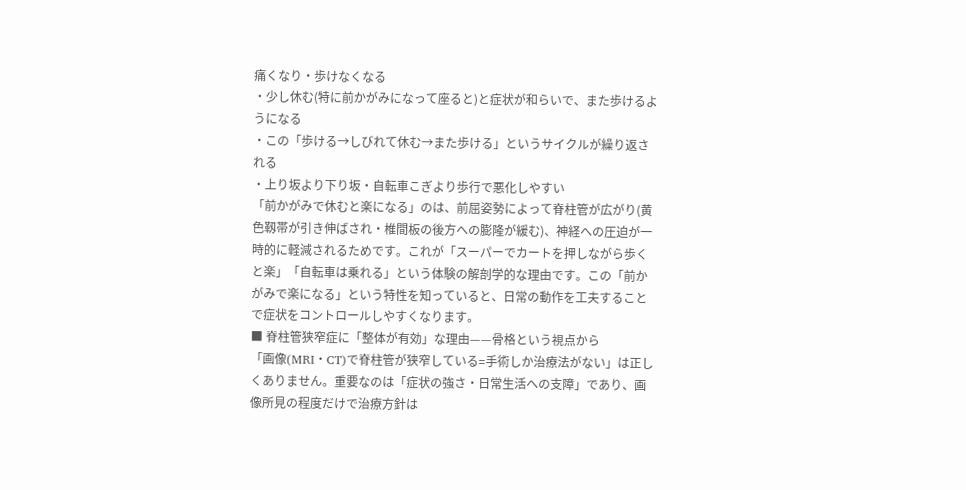痛くなり・歩けなくなる
・少し休む(特に前かがみになって座ると)と症状が和らいで、また歩けるようになる
・この「歩ける→しびれて休む→また歩ける」というサイクルが繰り返される
・上り坂より下り坂・自転車こぎより歩行で悪化しやすい
「前かがみで休むと楽になる」のは、前屈姿勢によって脊柱管が広がり(黄色靱帯が引き伸ばされ・椎間板の後方への膨隆が緩む)、神経への圧迫が一時的に軽減されるためです。これが「スーパーでカートを押しながら歩くと楽」「自転車は乗れる」という体験の解剖学的な理由です。この「前かがみで楽になる」という特性を知っていると、日常の動作を工夫することで症状をコントロールしやすくなります。
■ 脊柱管狭窄症に「整体が有効」な理由——骨格という視点から
「画像(MRI・CT)で脊柱管が狭窄している=手術しか治療法がない」は正しくありません。重要なのは「症状の強さ・日常生活への支障」であり、画像所見の程度だけで治療方針は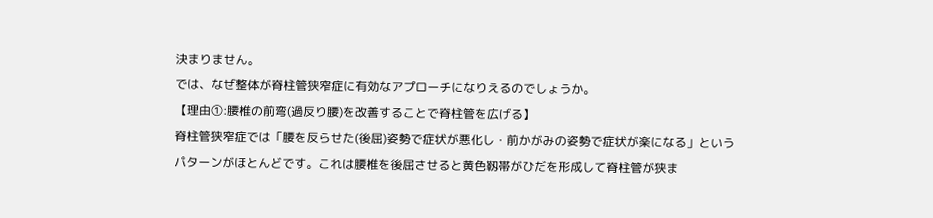決まりません。
では、なぜ整体が脊柱管狭窄症に有効なアプローチになりえるのでしょうか。
【理由①:腰椎の前弯(過反り腰)を改善することで脊柱管を広げる】
脊柱管狭窄症では「腰を反らせた(後屈)姿勢で症状が悪化し・前かがみの姿勢で症状が楽になる」というパターンがほとんどです。これは腰椎を後屈させると黄色靱帯がひだを形成して脊柱管が狭ま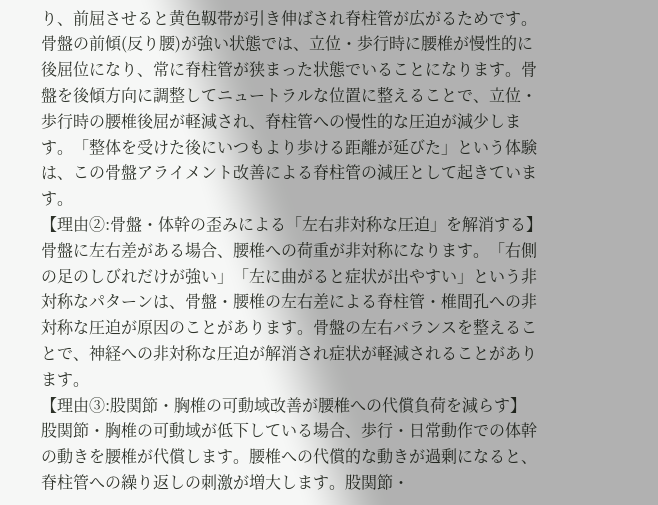り、前屈させると黄色靱帯が引き伸ばされ脊柱管が広がるためです。
骨盤の前傾(反り腰)が強い状態では、立位・歩行時に腰椎が慢性的に後屈位になり、常に脊柱管が狭まった状態でいることになります。骨盤を後傾方向に調整してニュートラルな位置に整えることで、立位・歩行時の腰椎後屈が軽減され、脊柱管への慢性的な圧迫が減少します。「整体を受けた後にいつもより歩ける距離が延びた」という体験は、この骨盤アライメント改善による脊柱管の減圧として起きています。
【理由②:骨盤・体幹の歪みによる「左右非対称な圧迫」を解消する】
骨盤に左右差がある場合、腰椎への荷重が非対称になります。「右側の足のしびれだけが強い」「左に曲がると症状が出やすい」という非対称なパターンは、骨盤・腰椎の左右差による脊柱管・椎間孔への非対称な圧迫が原因のことがあります。骨盤の左右バランスを整えることで、神経への非対称な圧迫が解消され症状が軽減されることがあります。
【理由③:股関節・胸椎の可動域改善が腰椎への代償負荷を減らす】
股関節・胸椎の可動域が低下している場合、歩行・日常動作での体幹の動きを腰椎が代償します。腰椎への代償的な動きが過剰になると、脊柱管への繰り返しの刺激が増大します。股関節・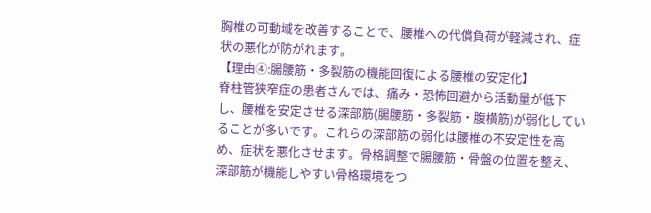胸椎の可動域を改善することで、腰椎への代償負荷が軽減され、症状の悪化が防がれます。
【理由④:腸腰筋・多裂筋の機能回復による腰椎の安定化】
脊柱管狭窄症の患者さんでは、痛み・恐怖回避から活動量が低下し、腰椎を安定させる深部筋(腸腰筋・多裂筋・腹横筋)が弱化していることが多いです。これらの深部筋の弱化は腰椎の不安定性を高め、症状を悪化させます。骨格調整で腸腰筋・骨盤の位置を整え、深部筋が機能しやすい骨格環境をつ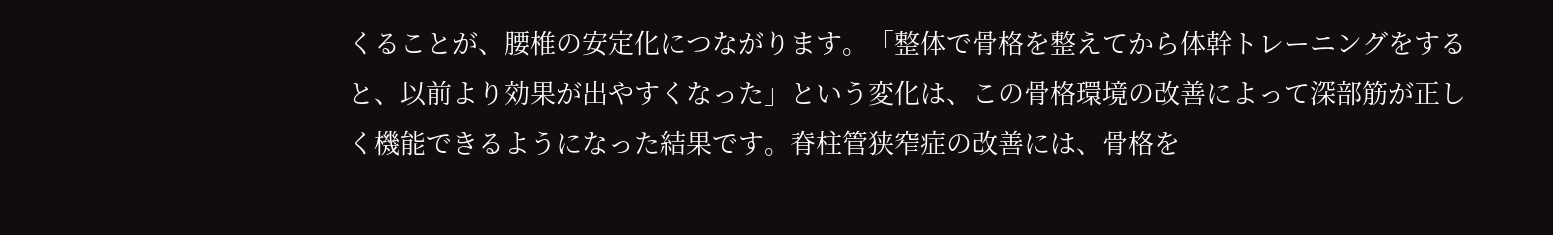くることが、腰椎の安定化につながります。「整体で骨格を整えてから体幹トレーニングをすると、以前より効果が出やすくなった」という変化は、この骨格環境の改善によって深部筋が正しく機能できるようになった結果です。脊柱管狭窄症の改善には、骨格を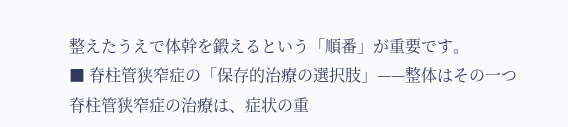整えたうえで体幹を鍛えるという「順番」が重要です。
■ 脊柱管狭窄症の「保存的治療の選択肢」——整体はその一つ
脊柱管狭窄症の治療は、症状の重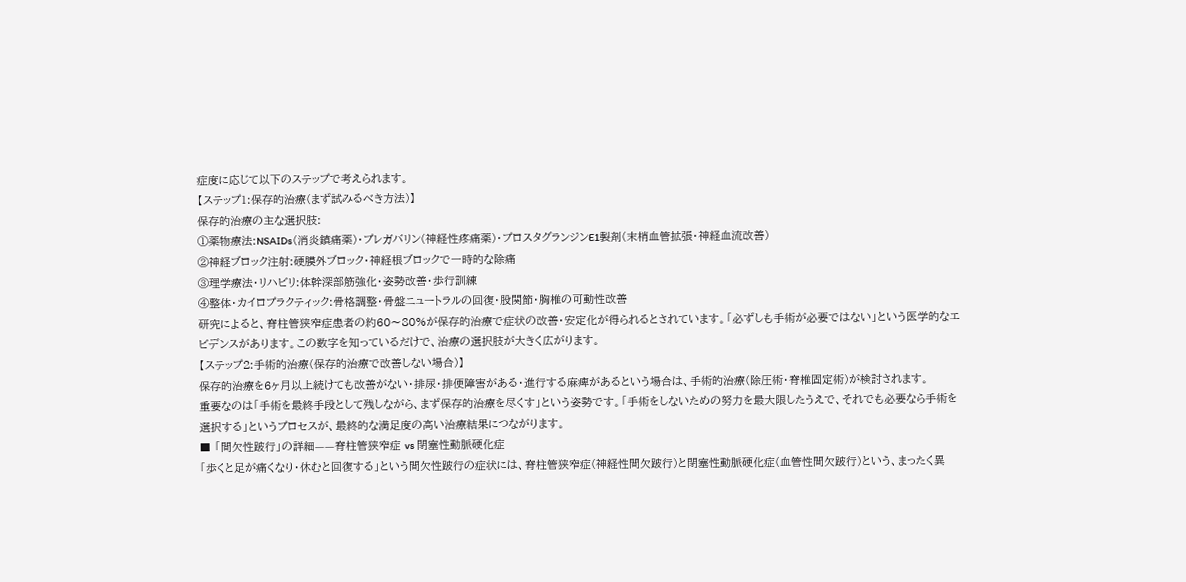症度に応じて以下のステップで考えられます。
【ステップ1:保存的治療(まず試みるべき方法)】
保存的治療の主な選択肢:
①薬物療法:NSAIDs(消炎鎮痛薬)・プレガバリン(神経性疼痛薬)・プロスタグランジンE1製剤(末梢血管拡張・神経血流改善)
②神経ブロック注射:硬膜外ブロック・神経根ブロックで一時的な除痛
③理学療法・リハビリ:体幹深部筋強化・姿勢改善・歩行訓練
④整体・カイロプラクティック:骨格調整・骨盤ニュートラルの回復・股関節・胸椎の可動性改善
研究によると、脊柱管狭窄症患者の約60〜80%が保存的治療で症状の改善・安定化が得られるとされています。「必ずしも手術が必要ではない」という医学的なエビデンスがあります。この数字を知っているだけで、治療の選択肢が大きく広がります。
【ステップ2:手術的治療(保存的治療で改善しない場合)】
保存的治療を6ヶ月以上続けても改善がない・排尿・排便障害がある・進行する麻痺があるという場合は、手術的治療(除圧術・脊椎固定術)が検討されます。
重要なのは「手術を最終手段として残しながら、まず保存的治療を尽くす」という姿勢です。「手術をしないための努力を最大限したうえで、それでも必要なら手術を選択する」というプロセスが、最終的な満足度の高い治療結果につながります。
■ 「間欠性跛行」の詳細——脊柱管狭窄症 vs 閉塞性動脈硬化症
「歩くと足が痛くなり・休むと回復する」という間欠性跛行の症状には、脊柱管狭窄症(神経性間欠跛行)と閉塞性動脈硬化症(血管性間欠跛行)という、まったく異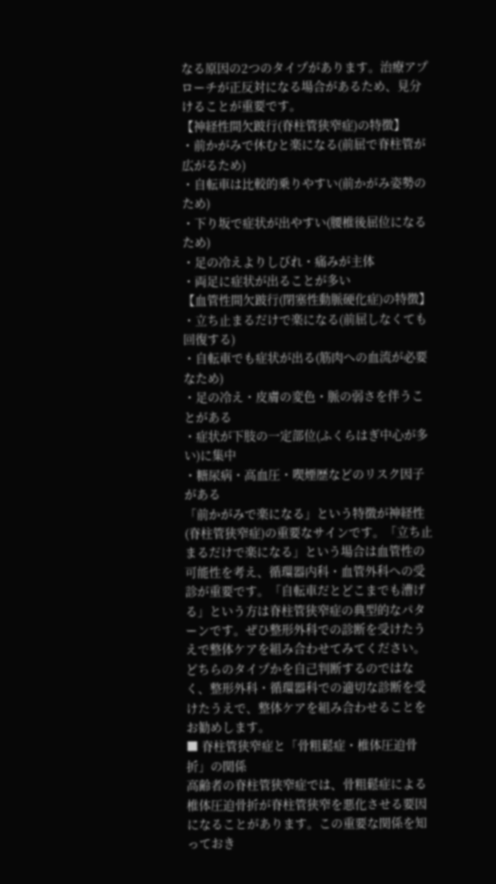なる原因の2つのタイプがあります。治療アプローチが正反対になる場合があるため、見分けることが重要です。
【神経性間欠跛行(脊柱管狭窄症)の特徴】
・前かがみで休むと楽になる(前屈で脊柱管が広がるため)
・自転車は比較的乗りやすい(前かがみ姿勢のため)
・下り坂で症状が出やすい(腰椎後屈位になるため)
・足の冷えよりしびれ・痛みが主体
・両足に症状が出ることが多い
【血管性間欠跛行(閉塞性動脈硬化症)の特徴】
・立ち止まるだけで楽になる(前屈しなくても回復する)
・自転車でも症状が出る(筋肉への血流が必要なため)
・足の冷え・皮膚の変色・脈の弱さを伴うことがある
・症状が下肢の一定部位(ふくらはぎ中心が多い)に集中
・糖尿病・高血圧・喫煙歴などのリスク因子がある
「前かがみで楽になる」という特徴が神経性(脊柱管狭窄症)の重要なサインです。「立ち止まるだけで楽になる」という場合は血管性の可能性を考え、循環器内科・血管外科への受診が重要です。「自転車だとどこまでも漕げる」という方は脊柱管狭窄症の典型的なパターンです。ぜひ整形外科での診断を受けたうえで整体ケアを組み合わせてみてください。
どちらのタイプかを自己判断するのではなく、整形外科・循環器科での適切な診断を受けたうえで、整体ケアを組み合わせることをお勧めします。
■ 脊柱管狭窄症と「骨粗鬆症・椎体圧迫骨折」の関係
高齢者の脊柱管狭窄症では、骨粗鬆症による椎体圧迫骨折が脊柱管狭窄を悪化させる要因になることがあります。この重要な関係を知っておき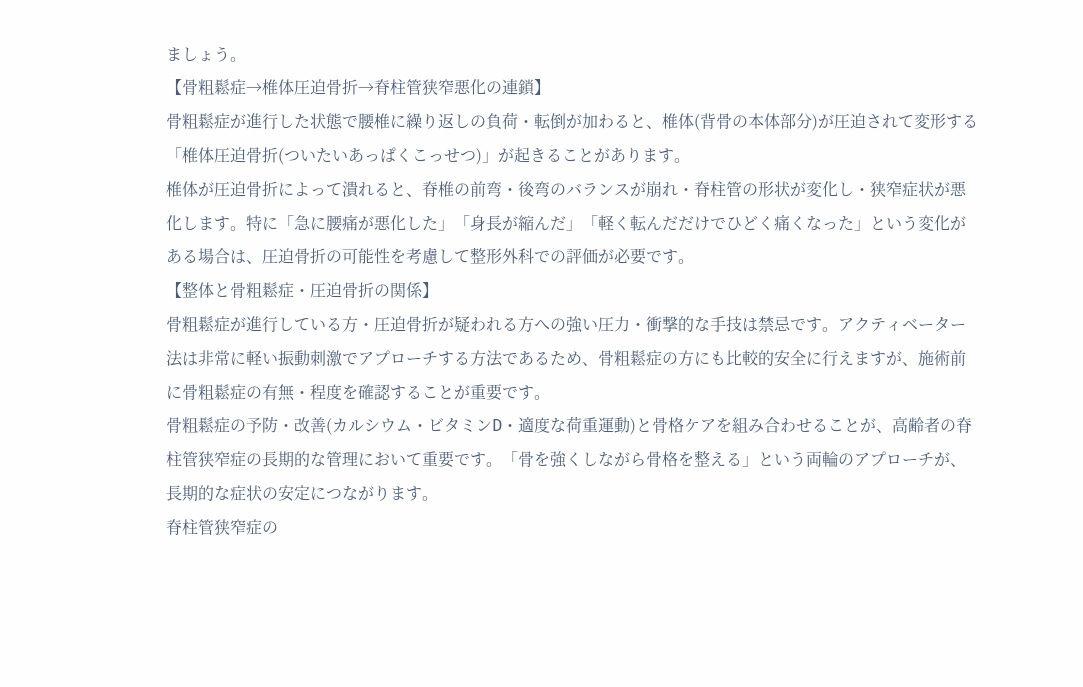ましょう。
【骨粗鬆症→椎体圧迫骨折→脊柱管狭窄悪化の連鎖】
骨粗鬆症が進行した状態で腰椎に繰り返しの負荷・転倒が加わると、椎体(背骨の本体部分)が圧迫されて変形する「椎体圧迫骨折(ついたいあっぱくこっせつ)」が起きることがあります。
椎体が圧迫骨折によって潰れると、脊椎の前弯・後弯のバランスが崩れ・脊柱管の形状が変化し・狭窄症状が悪化します。特に「急に腰痛が悪化した」「身長が縮んだ」「軽く転んだだけでひどく痛くなった」という変化がある場合は、圧迫骨折の可能性を考慮して整形外科での評価が必要です。
【整体と骨粗鬆症・圧迫骨折の関係】
骨粗鬆症が進行している方・圧迫骨折が疑われる方への強い圧力・衝撃的な手技は禁忌です。アクティベーター法は非常に軽い振動刺激でアプローチする方法であるため、骨粗鬆症の方にも比較的安全に行えますが、施術前に骨粗鬆症の有無・程度を確認することが重要です。
骨粗鬆症の予防・改善(カルシウム・ビタミンD・適度な荷重運動)と骨格ケアを組み合わせることが、高齢者の脊柱管狭窄症の長期的な管理において重要です。「骨を強くしながら骨格を整える」という両輪のアプローチが、長期的な症状の安定につながります。
脊柱管狭窄症の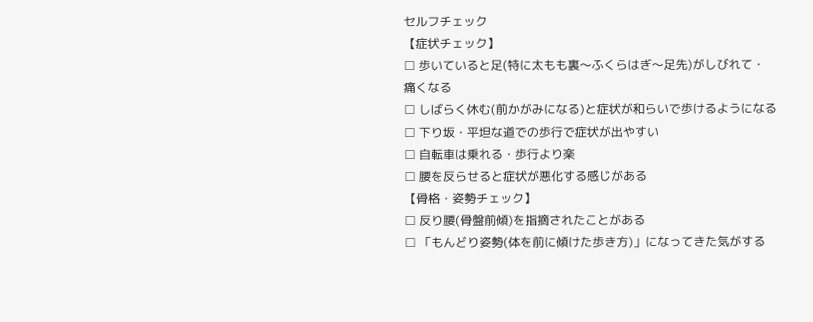セルフチェック
【症状チェック】
□ 歩いていると足(特に太もも裏〜ふくらはぎ〜足先)がしびれて・
痛くなる
□ しばらく休む(前かがみになる)と症状が和らいで歩けるようになる
□ 下り坂・平坦な道での歩行で症状が出やすい
□ 自転車は乗れる・歩行より楽
□ 腰を反らせると症状が悪化する感じがある
【骨格・姿勢チェック】
□ 反り腰(骨盤前傾)を指摘されたことがある
□ 「もんどり姿勢(体を前に傾けた歩き方)」になってきた気がする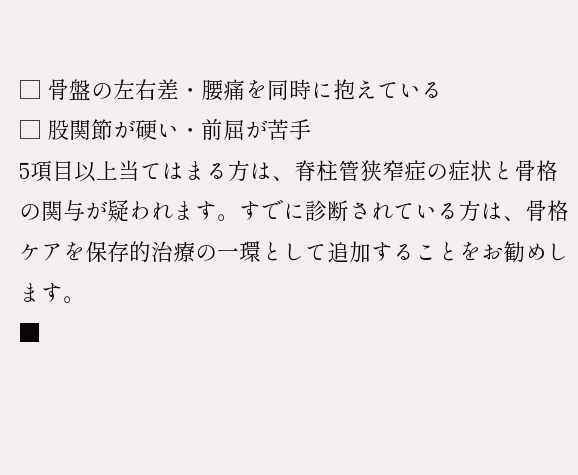□ 骨盤の左右差・腰痛を同時に抱えている
□ 股関節が硬い・前屈が苦手
5項目以上当てはまる方は、脊柱管狭窄症の症状と骨格の関与が疑われます。すでに診断されている方は、骨格ケアを保存的治療の一環として追加することをお勧めします。
■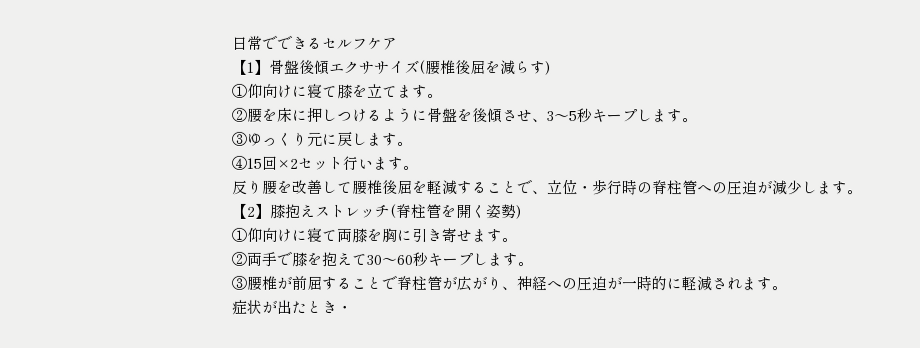日常でできるセルフケア
【1】骨盤後傾エクササイズ(腰椎後屈を減らす)
①仰向けに寝て膝を立てます。
②腰を床に押しつけるように骨盤を後傾させ、3〜5秒キープします。
③ゆっくり元に戻します。
④15回×2セット行います。
反り腰を改善して腰椎後屈を軽減することで、立位・歩行時の脊柱管への圧迫が減少します。
【2】膝抱えストレッチ(脊柱管を開く姿勢)
①仰向けに寝て両膝を胸に引き寄せます。
②両手で膝を抱えて30〜60秒キープします。
③腰椎が前屈することで脊柱管が広がり、神経への圧迫が一時的に軽減されます。
症状が出たとき・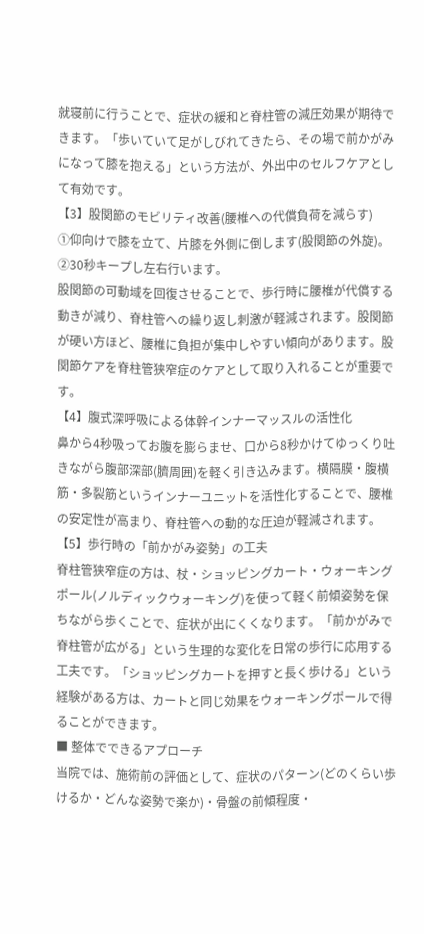就寝前に行うことで、症状の緩和と脊柱管の減圧効果が期待できます。「歩いていて足がしびれてきたら、その場で前かがみになって膝を抱える」という方法が、外出中のセルフケアとして有効です。
【3】股関節のモビリティ改善(腰椎への代償負荷を減らす)
①仰向けで膝を立て、片膝を外側に倒します(股関節の外旋)。
②30秒キープし左右行います。
股関節の可動域を回復させることで、歩行時に腰椎が代償する動きが減り、脊柱管への繰り返し刺激が軽減されます。股関節が硬い方ほど、腰椎に負担が集中しやすい傾向があります。股関節ケアを脊柱管狭窄症のケアとして取り入れることが重要です。
【4】腹式深呼吸による体幹インナーマッスルの活性化
鼻から4秒吸ってお腹を膨らませ、口から8秒かけてゆっくり吐きながら腹部深部(臍周囲)を軽く引き込みます。横隔膜・腹横筋・多裂筋というインナーユニットを活性化することで、腰椎の安定性が高まり、脊柱管への動的な圧迫が軽減されます。
【5】歩行時の「前かがみ姿勢」の工夫
脊柱管狭窄症の方は、杖・ショッピングカート・ウォーキングポール(ノルディックウォーキング)を使って軽く前傾姿勢を保ちながら歩くことで、症状が出にくくなります。「前かがみで脊柱管が広がる」という生理的な変化を日常の歩行に応用する工夫です。「ショッピングカートを押すと長く歩ける」という経験がある方は、カートと同じ効果をウォーキングポールで得ることができます。
■ 整体でできるアプローチ
当院では、施術前の評価として、症状のパターン(どのくらい歩けるか・どんな姿勢で楽か)・骨盤の前傾程度・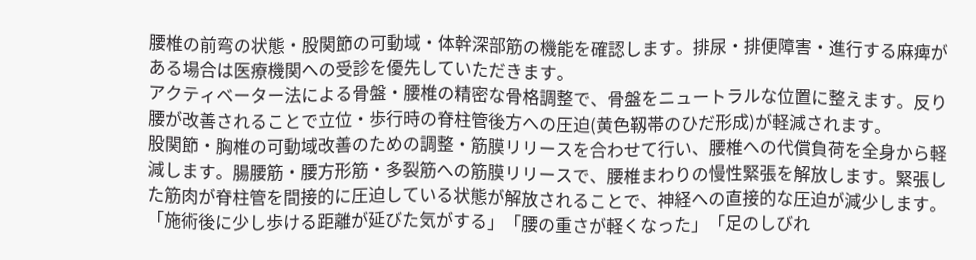腰椎の前弯の状態・股関節の可動域・体幹深部筋の機能を確認します。排尿・排便障害・進行する麻痺がある場合は医療機関への受診を優先していただきます。
アクティベーター法による骨盤・腰椎の精密な骨格調整で、骨盤をニュートラルな位置に整えます。反り腰が改善されることで立位・歩行時の脊柱管後方への圧迫(黄色靱帯のひだ形成)が軽減されます。
股関節・胸椎の可動域改善のための調整・筋膜リリースを合わせて行い、腰椎への代償負荷を全身から軽減します。腸腰筋・腰方形筋・多裂筋への筋膜リリースで、腰椎まわりの慢性緊張を解放します。緊張した筋肉が脊柱管を間接的に圧迫している状態が解放されることで、神経への直接的な圧迫が減少します。
「施術後に少し歩ける距離が延びた気がする」「腰の重さが軽くなった」「足のしびれ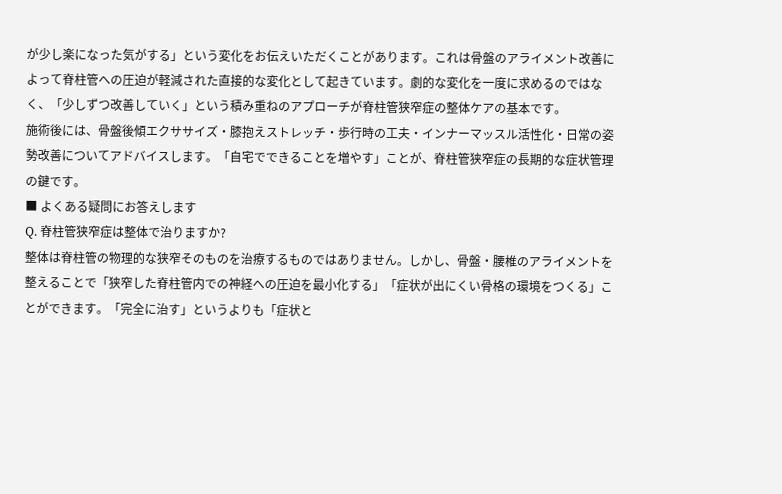が少し楽になった気がする」という変化をお伝えいただくことがあります。これは骨盤のアライメント改善によって脊柱管への圧迫が軽減された直接的な変化として起きています。劇的な変化を一度に求めるのではなく、「少しずつ改善していく」という積み重ねのアプローチが脊柱管狭窄症の整体ケアの基本です。
施術後には、骨盤後傾エクササイズ・膝抱えストレッチ・歩行時の工夫・インナーマッスル活性化・日常の姿勢改善についてアドバイスします。「自宅でできることを増やす」ことが、脊柱管狭窄症の長期的な症状管理の鍵です。
■ よくある疑問にお答えします
Q. 脊柱管狭窄症は整体で治りますか?
整体は脊柱管の物理的な狭窄そのものを治療するものではありません。しかし、骨盤・腰椎のアライメントを整えることで「狭窄した脊柱管内での神経への圧迫を最小化する」「症状が出にくい骨格の環境をつくる」ことができます。「完全に治す」というよりも「症状と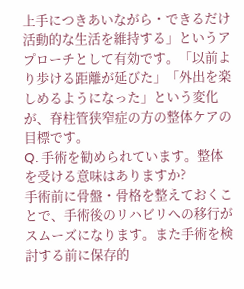上手につきあいながら・できるだけ活動的な生活を維持する」というアプローチとして有効です。「以前より歩ける距離が延びた」「外出を楽しめるようになった」という変化が、脊柱管狭窄症の方の整体ケアの目標です。
Q. 手術を勧められています。整体を受ける意味はありますか?
手術前に骨盤・骨格を整えておくことで、手術後のリハビリへの移行がスムーズになります。また手術を検討する前に保存的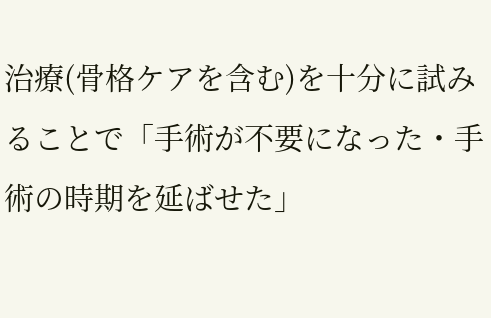治療(骨格ケアを含む)を十分に試みることで「手術が不要になった・手術の時期を延ばせた」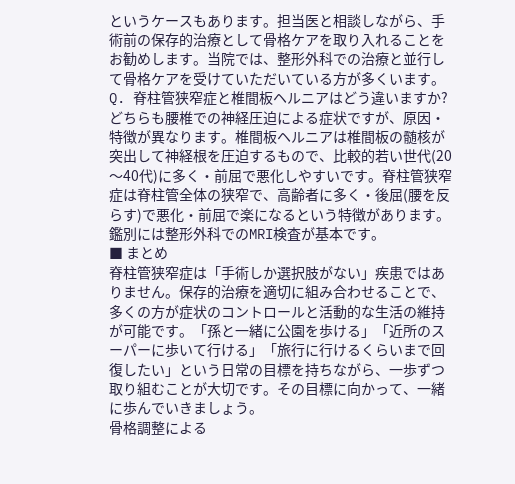というケースもあります。担当医と相談しながら、手術前の保存的治療として骨格ケアを取り入れることをお勧めします。当院では、整形外科での治療と並行して骨格ケアを受けていただいている方が多くいます。
Q. 脊柱管狭窄症と椎間板ヘルニアはどう違いますか?
どちらも腰椎での神経圧迫による症状ですが、原因・特徴が異なります。椎間板ヘルニアは椎間板の髄核が突出して神経根を圧迫するもので、比較的若い世代(20〜40代)に多く・前屈で悪化しやすいです。脊柱管狭窄症は脊柱管全体の狭窄で、高齢者に多く・後屈(腰を反らす)で悪化・前屈で楽になるという特徴があります。鑑別には整形外科でのMRI検査が基本です。
■ まとめ
脊柱管狭窄症は「手術しか選択肢がない」疾患ではありません。保存的治療を適切に組み合わせることで、多くの方が症状のコントロールと活動的な生活の維持が可能です。「孫と一緒に公園を歩ける」「近所のスーパーに歩いて行ける」「旅行に行けるくらいまで回復したい」という日常の目標を持ちながら、一歩ずつ取り組むことが大切です。その目標に向かって、一緒に歩んでいきましょう。
骨格調整による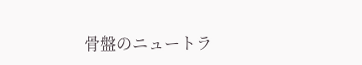骨盤のニュートラ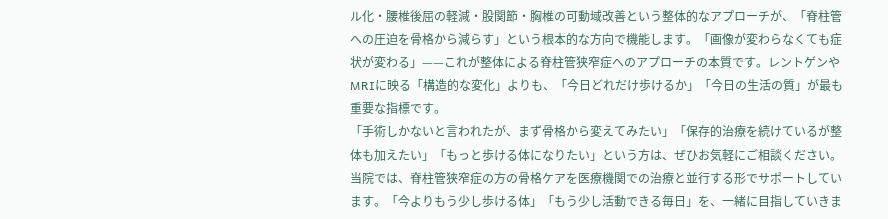ル化・腰椎後屈の軽減・股関節・胸椎の可動域改善という整体的なアプローチが、「脊柱管への圧迫を骨格から減らす」という根本的な方向で機能します。「画像が変わらなくても症状が変わる」——これが整体による脊柱管狭窄症へのアプローチの本質です。レントゲンやMRIに映る「構造的な変化」よりも、「今日どれだけ歩けるか」「今日の生活の質」が最も重要な指標です。
「手術しかないと言われたが、まず骨格から変えてみたい」「保存的治療を続けているが整体も加えたい」「もっと歩ける体になりたい」という方は、ぜひお気軽にご相談ください。当院では、脊柱管狭窄症の方の骨格ケアを医療機関での治療と並行する形でサポートしています。「今よりもう少し歩ける体」「もう少し活動できる毎日」を、一緒に目指していきま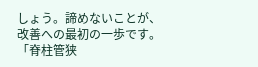しょう。諦めないことが、改善への最初の一歩です。「脊柱管狭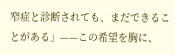窄症と診断されても、まだできることがある」——この希望を胸に、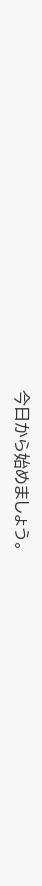今日から始めましょう。